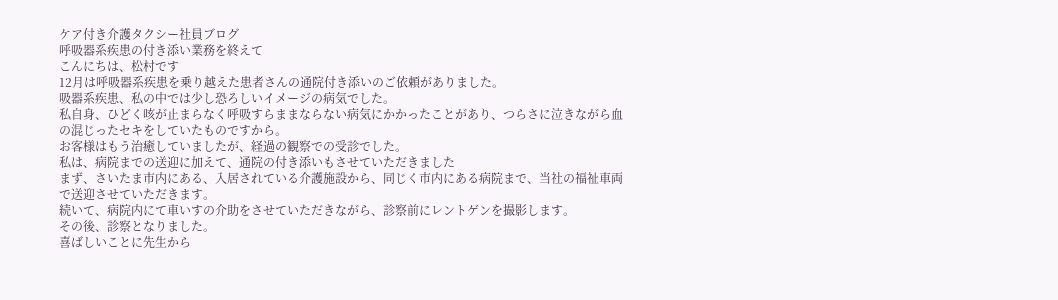ケア付き介護タクシー社員ブログ
呼吸器系疾患の付き添い業務を終えて
こんにちは、松村です
12月は呼吸器系疾患を乗り越えた患者さんの通院付き添いのご依頼がありました。
吸器系疾患、私の中では少し恐ろしいイメージの病気でした。
私自身、ひどく咳が止まらなく呼吸すらままならない病気にかかったことがあり、つらさに泣きながら血の混じったセキをしていたものですから。
お客様はもう治癒していましたが、経過の観察での受診でした。
私は、病院までの送迎に加えて、通院の付き添いもさせていただきました
まず、さいたま市内にある、入居されている介護施設から、同じく市内にある病院まで、当社の福祉車両で送迎させていただきます。
続いて、病院内にて車いすの介助をさせていただきながら、診察前にレントゲンを撮影します。
その後、診察となりました。
喜ばしいことに先生から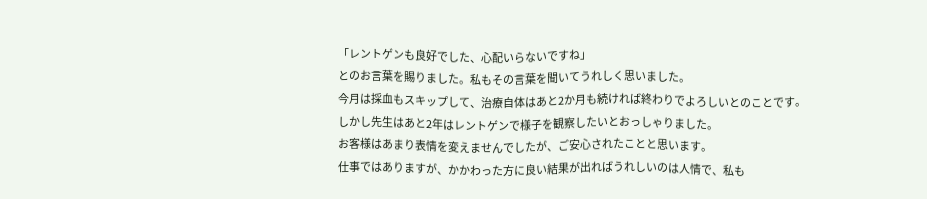「レントゲンも良好でした、心配いらないですね」
とのお言葉を賜りました。私もその言葉を聞いてうれしく思いました。
今月は採血もスキップして、治療自体はあと2か月も続ければ終わりでよろしいとのことです。
しかし先生はあと2年はレントゲンで様子を観察したいとおっしゃりました。
お客様はあまり表情を変えませんでしたが、ご安心されたことと思います。
仕事ではありますが、かかわった方に良い結果が出ればうれしいのは人情で、私も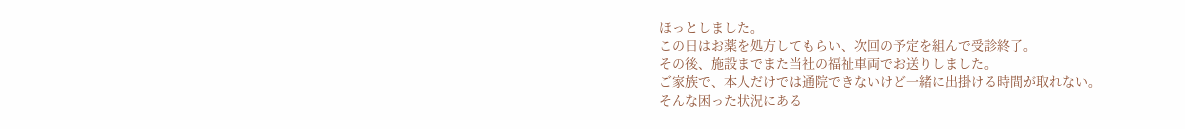ほっとしました。
この日はお薬を処方してもらい、次回の予定を組んで受診終了。
その後、施設までまた当社の福祉車両でお送りしました。
ご家族で、本人だけでは通院できないけど一緒に出掛ける時間が取れない。
そんな困った状況にある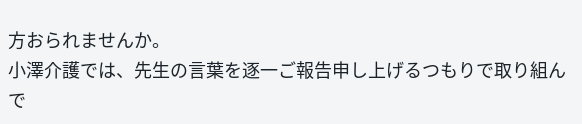方おられませんか。
小澤介護では、先生の言葉を逐一ご報告申し上げるつもりで取り組んで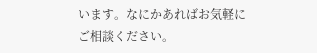います。なにかあればお気軽にご相談ください。